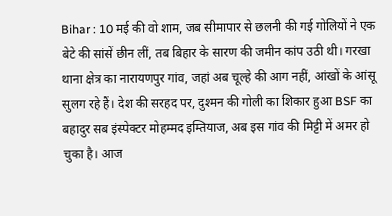Bihar : 10 मई की वो शाम, जब सीमापार से छलनी की गई गोलियों ने एक बेटे की सांसें छीन लीं, तब बिहार के सारण की जमीन कांप उठी थी। गरखा थाना क्षेत्र का नारायणपुर गांव, जहां अब चूल्हे की आग नहीं, आंखों के आंसू सुलग रहे हैं। देश की सरहद पर, दुश्मन की गोली का शिकार हुआ BSF का बहादुर सब इंस्पेक्टर मोहम्मद इम्तियाज, अब इस गांव की मिट्टी में अमर हो चुका है। आज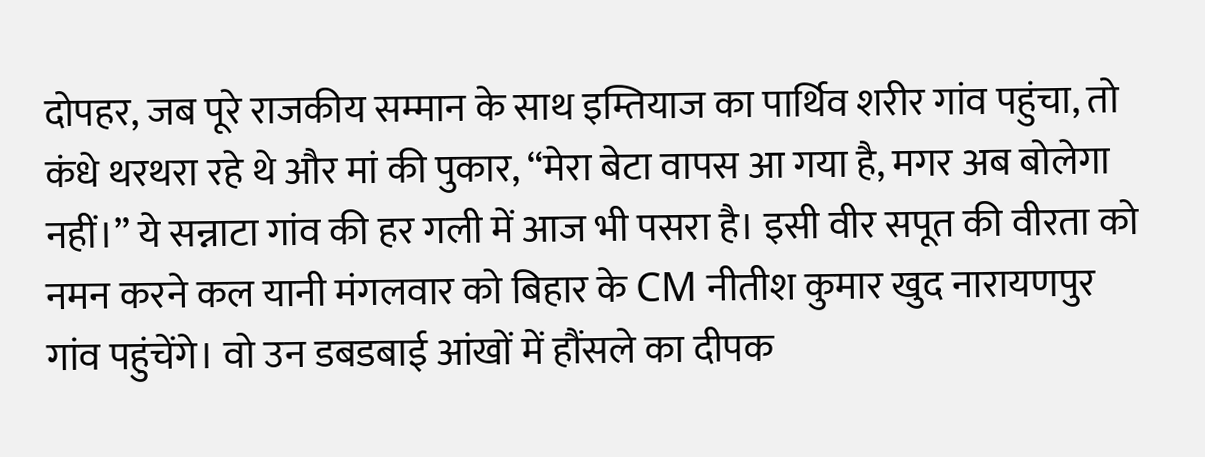दोपहर, जब पूरे राजकीय सम्मान के साथ इम्तियाज का पार्थिव शरीर गांव पहुंचा, तो कंधे थरथरा रहे थे और मां की पुकार, “मेरा बेटा वापस आ गया है, मगर अब बोलेगा नहीं।” ये सन्नाटा गांव की हर गली में आज भी पसरा है। इसी वीर सपूत की वीरता को नमन करने कल यानी मंगलवार को बिहार के CM नीतीश कुमार खुद नारायणपुर गांव पहुंचेंगे। वो उन डबडबाई आंखों में हौंसले का दीपक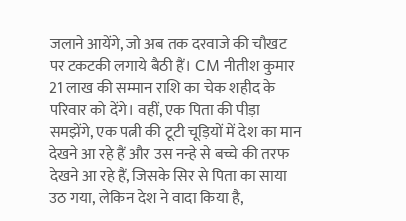जलाने आयेंगे, जो अब तक दरवाजे की चौखट पर टकटकी लगाये बैठी हैं। CM नीतीश कुमार 21 लाख की सम्मान राशि का चेक शहीद के परिवार को देंगे। वहीं, एक पिता की पीड़ा समझेंगे, एक पत्नी की टूटी चूड़ियों में देश का मान देखने आ रहे हैं और उस नन्हे से बच्चे की तरफ देखने आ रहे हैं, जिसके सिर से पिता का साया उठ गया, लेकिन देश ने वादा किया है,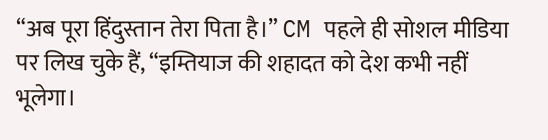“अब पूरा हिंदुस्तान तेरा पिता है।” CM पहले ही सोशल मीडिया पर लिख चुके हैं, “इम्तियाज की शहादत को देश कभी नहीं भूलेगा।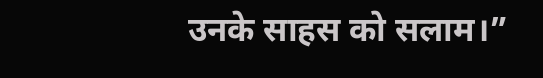उनके साहस को सलाम।”